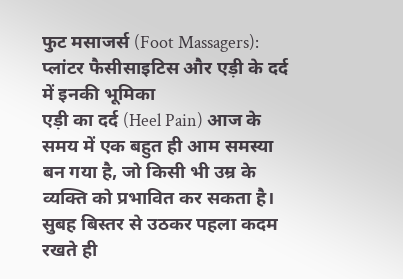फुट मसाजर्स (Foot Massagers): प्लांटर फैसीसाइटिस और एड़ी के दर्द में इनकी भूमिका
एड़ी का दर्द (Heel Pain) आज के समय में एक बहुत ही आम समस्या बन गया है, जो किसी भी उम्र के व्यक्ति को प्रभावित कर सकता है। सुबह बिस्तर से उठकर पहला कदम रखते ही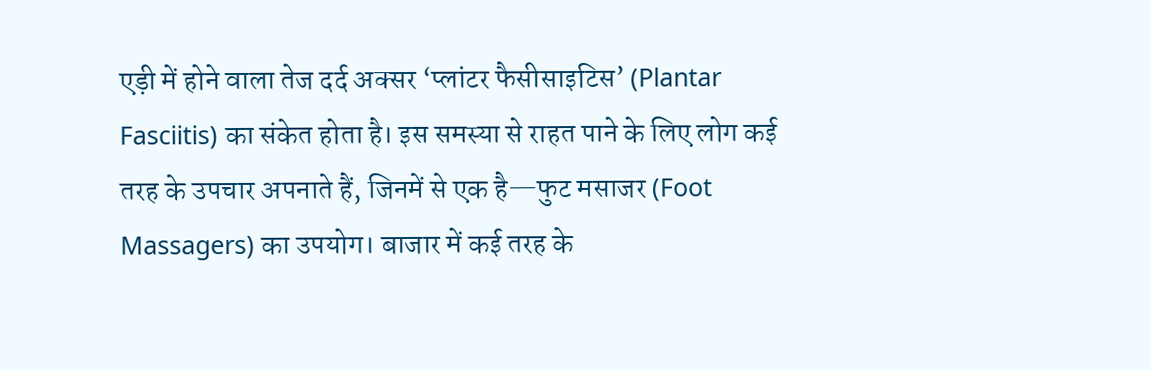एड़ी में होने वाला तेज दर्द अक्सर ‘प्लांटर फैसीसाइटिस’ (Plantar Fasciitis) का संकेत होता है। इस समस्या से राहत पाने के लिए लोग कई तरह के उपचार अपनाते हैं, जिनमें से एक है—फुट मसाजर (Foot Massagers) का उपयोग। बाजार में कई तरह के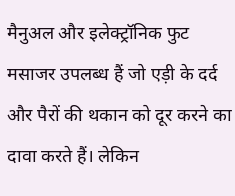मैनुअल और इलेक्ट्रॉनिक फुट मसाजर उपलब्ध हैं जो एड़ी के दर्द और पैरों की थकान को दूर करने का दावा करते हैं। लेकिन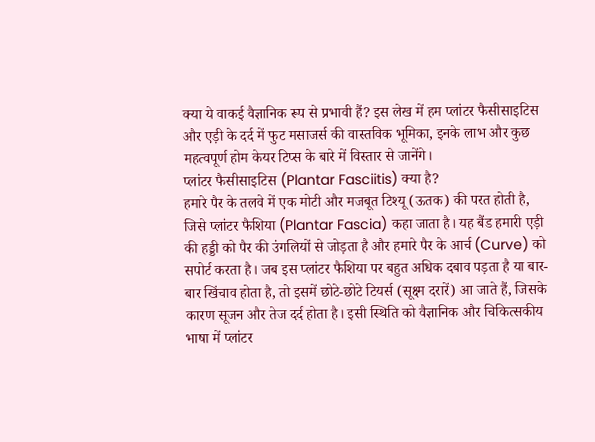क्या ये वाकई वैज्ञानिक रूप से प्रभावी हैं? इस लेख में हम प्लांटर फैसीसाइटिस और एड़ी के दर्द में फुट मसाजर्स की वास्तविक भूमिका, इनके लाभ और कुछ महत्वपूर्ण होम केयर टिप्स के बारे में विस्तार से जानेंगे।
प्लांटर फैसीसाइटिस (Plantar Fasciitis) क्या है?
हमारे पैर के तलवे में एक मोटी और मजबूत टिश्यू (ऊतक) की परत होती है, जिसे प्लांटर फैशिया (Plantar Fascia) कहा जाता है। यह बैंड हमारी एड़ी की हड्डी को पैर की उंगलियों से जोड़ता है और हमारे पैर के आर्च (Curve) को सपोर्ट करता है। जब इस प्लांटर फैशिया पर बहुत अधिक दबाव पड़ता है या बार-बार खिंचाव होता है, तो इसमें छोटे-छोटे टियर्स (सूक्ष्म दरारें) आ जाते हैं, जिसके कारण सूजन और तेज दर्द होता है। इसी स्थिति को वैज्ञानिक और चिकित्सकीय भाषा में प्लांटर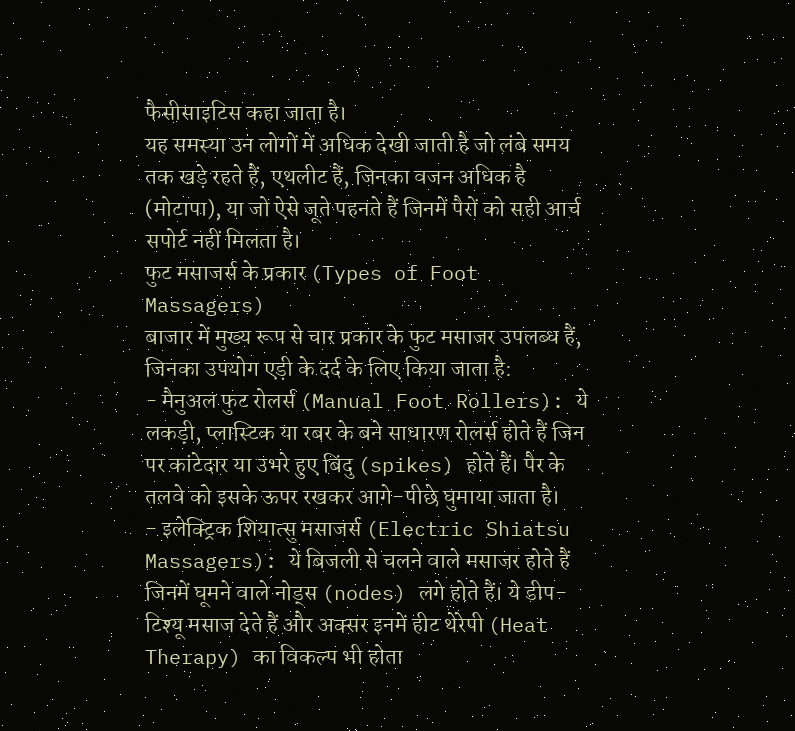फैसीसाइटिस कहा जाता है।
यह समस्या उन लोगों में अधिक देखी जाती है जो लंबे समय तक खड़े रहते हैं, एथलीट हैं, जिनका वजन अधिक है (मोटापा), या जो ऐसे जूते पहनते हैं जिनमें पैरों को सही आर्च सपोर्ट नहीं मिलता है।
फुट मसाजर्स के प्रकार (Types of Foot Massagers)
बाजार में मुख्य रूप से चार प्रकार के फुट मसाजर उपलब्ध हैं, जिनका उपयोग एड़ी के दर्द के लिए किया जाता है:
- मैनुअल फुट रोलर्स (Manual Foot Rollers): ये लकड़ी, प्लास्टिक या रबर के बने साधारण रोलर्स होते हैं जिन पर कांटेदार या उभरे हुए बिंदु (spikes) होते हैं। पैर के तलवे को इसके ऊपर रखकर आगे-पीछे घुमाया जाता है।
- इलेक्ट्रिक शियात्सु मसाजर्स (Electric Shiatsu Massagers): ये बिजली से चलने वाले मसाजर होते हैं जिनमें घूमने वाले नोड्स (nodes) लगे होते हैं। ये डीप-टिश्यू मसाज देते हैं और अक्सर इनमें हीट थेरेपी (Heat Therapy) का विकल्प भी होता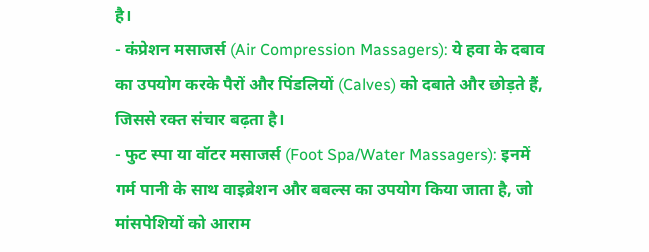है।
- कंप्रेशन मसाजर्स (Air Compression Massagers): ये हवा के दबाव का उपयोग करके पैरों और पिंडलियों (Calves) को दबाते और छोड़ते हैं, जिससे रक्त संचार बढ़ता है।
- फुट स्पा या वॉटर मसाजर्स (Foot Spa/Water Massagers): इनमें गर्म पानी के साथ वाइब्रेशन और बबल्स का उपयोग किया जाता है, जो मांसपेशियों को आराम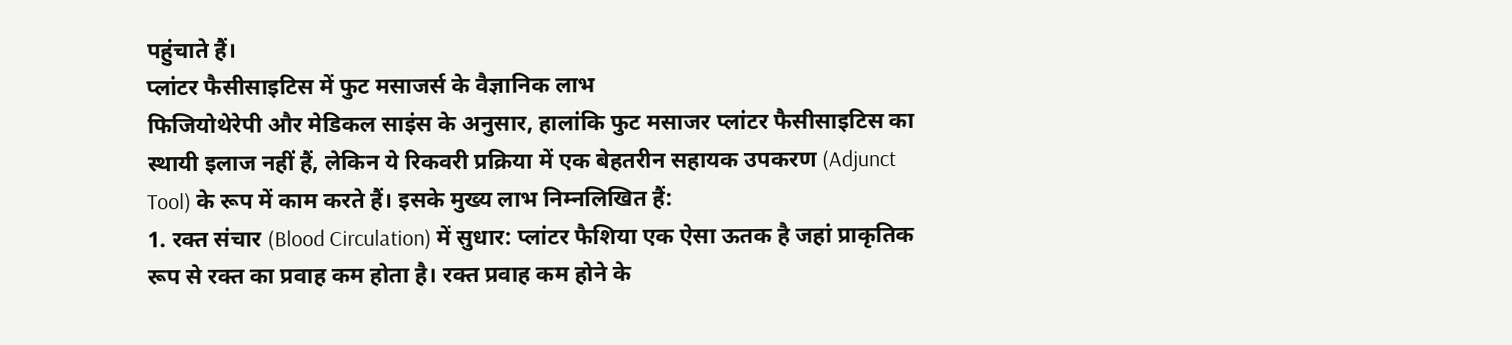पहुंचाते हैं।
प्लांटर फैसीसाइटिस में फुट मसाजर्स के वैज्ञानिक लाभ
फिजियोथेरेपी और मेडिकल साइंस के अनुसार, हालांकि फुट मसाजर प्लांटर फैसीसाइटिस का स्थायी इलाज नहीं हैं, लेकिन ये रिकवरी प्रक्रिया में एक बेहतरीन सहायक उपकरण (Adjunct Tool) के रूप में काम करते हैं। इसके मुख्य लाभ निम्नलिखित हैं:
1. रक्त संचार (Blood Circulation) में सुधार: प्लांटर फैशिया एक ऐसा ऊतक है जहां प्राकृतिक रूप से रक्त का प्रवाह कम होता है। रक्त प्रवाह कम होने के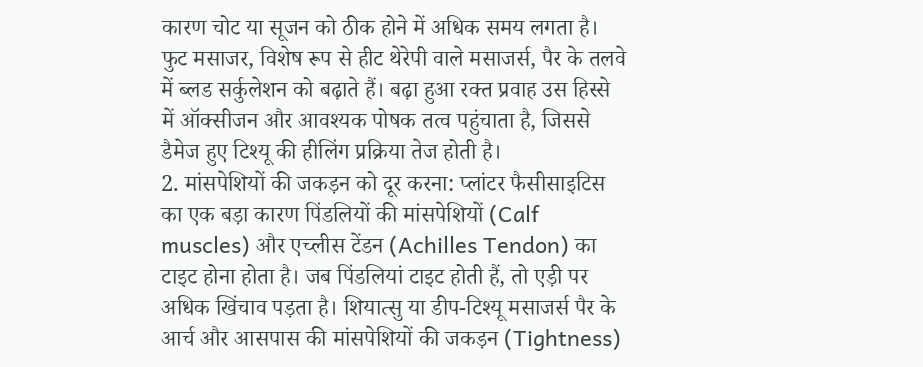कारण चोट या सूजन को ठीक होने में अधिक समय लगता है। फुट मसाजर, विशेष रूप से हीट थेरेपी वाले मसाजर्स, पैर के तलवे में ब्लड सर्कुलेशन को बढ़ाते हैं। बढ़ा हुआ रक्त प्रवाह उस हिस्से में ऑक्सीजन और आवश्यक पोषक तत्व पहुंचाता है, जिससे डैमेज हुए टिश्यू की हीलिंग प्रक्रिया तेज होती है।
2. मांसपेशियों की जकड़न को दूर करना: प्लांटर फैसीसाइटिस का एक बड़ा कारण पिंडलियों की मांसपेशियों (Calf muscles) और एच्लीस टेंडन (Achilles Tendon) का टाइट होना होता है। जब पिंडलियां टाइट होती हैं, तो एड़ी पर अधिक खिंचाव पड़ता है। शियात्सु या डीप-टिश्यू मसाजर्स पैर के आर्च और आसपास की मांसपेशियों की जकड़न (Tightness)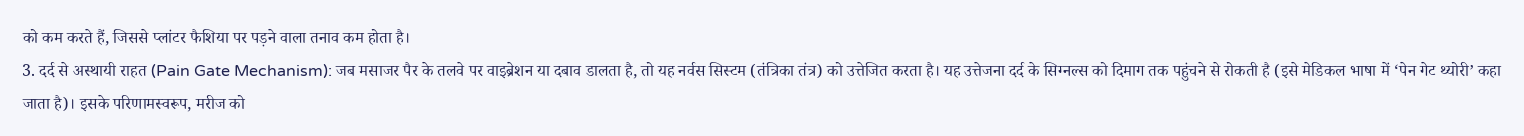को कम करते हैं, जिससे प्लांटर फैशिया पर पड़ने वाला तनाव कम होता है।
3. दर्द से अस्थायी राहत (Pain Gate Mechanism): जब मसाजर पैर के तलवे पर वाइब्रेशन या दबाव डालता है, तो यह नर्वस सिस्टम (तंत्रिका तंत्र) को उत्तेजित करता है। यह उत्तेजना दर्द के सिग्नल्स को दिमाग तक पहुंचने से रोकती है (इसे मेडिकल भाषा में ‘पेन गेट थ्योरी’ कहा जाता है)। इसके परिणामस्वरूप, मरीज को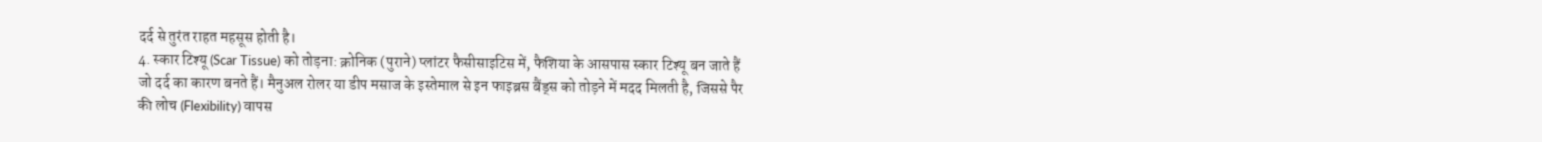दर्द से तुरंत राहत महसूस होती है।
4. स्कार टिश्यू (Scar Tissue) को तोड़ना: क्रोनिक (पुराने) प्लांटर फैसीसाइटिस में, फैशिया के आसपास स्कार टिश्यू बन जाते हैं जो दर्द का कारण बनते हैं। मैनुअल रोलर या डीप मसाज के इस्तेमाल से इन फाइब्रस बैंड्स को तोड़ने में मदद मिलती है, जिससे पैर की लोच (Flexibility) वापस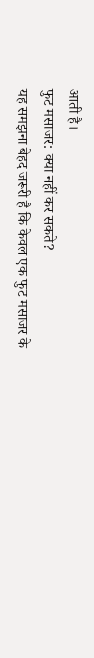आती है।
फुट मसाजर: क्या नहीं कर सकते?
यह समझना बेहद जरूरी है कि केवल एक फुट मसाजर के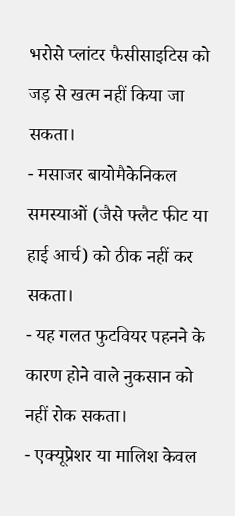भरोसे प्लांटर फैसीसाइटिस को जड़ से खत्म नहीं किया जा सकता।
- मसाजर बायोमैकेनिकल समस्याओं (जैसे फ्लैट फीट या हाई आर्च) को ठीक नहीं कर सकता।
- यह गलत फुटवियर पहनने के कारण होने वाले नुकसान को नहीं रोक सकता।
- एक्यूप्रेशर या मालिश केवल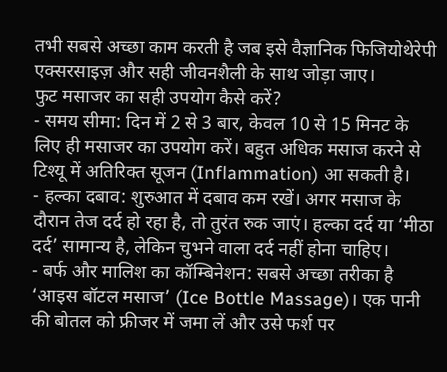तभी सबसे अच्छा काम करती है जब इसे वैज्ञानिक फिजियोथेरेपी एक्सरसाइज़ और सही जीवनशैली के साथ जोड़ा जाए।
फुट मसाजर का सही उपयोग कैसे करें?
- समय सीमा: दिन में 2 से 3 बार, केवल 10 से 15 मिनट के लिए ही मसाजर का उपयोग करें। बहुत अधिक मसाज करने से टिश्यू में अतिरिक्त सूजन (Inflammation) आ सकती है।
- हल्का दबाव: शुरुआत में दबाव कम रखें। अगर मसाज के दौरान तेज दर्द हो रहा है, तो तुरंत रुक जाएं। हल्का दर्द या ‘मीठा दर्द’ सामान्य है, लेकिन चुभने वाला दर्द नहीं होना चाहिए।
- बर्फ और मालिश का कॉम्बिनेशन: सबसे अच्छा तरीका है ‘आइस बॉटल मसाज’ (Ice Bottle Massage)। एक पानी की बोतल को फ्रीजर में जमा लें और उसे फर्श पर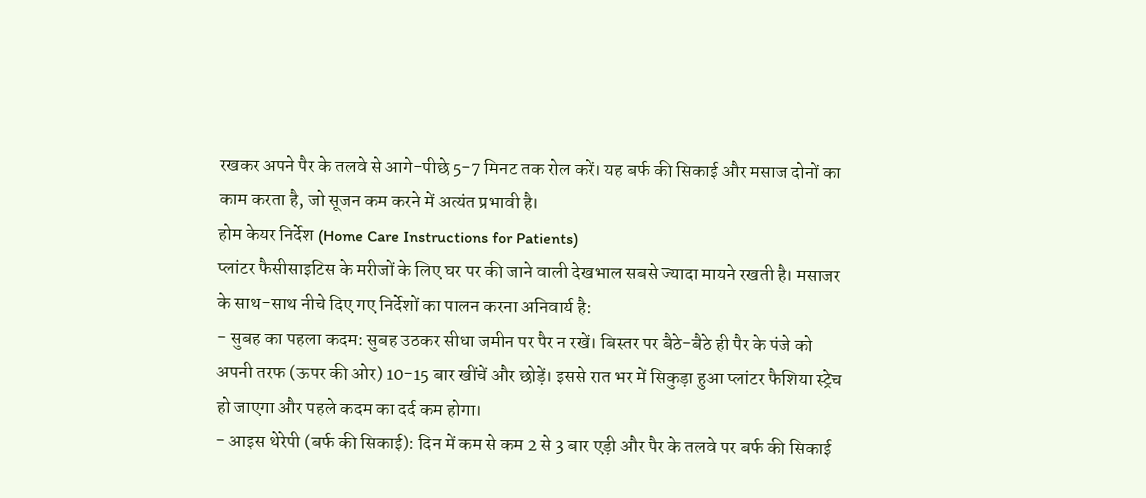रखकर अपने पैर के तलवे से आगे-पीछे 5-7 मिनट तक रोल करें। यह बर्फ की सिकाई और मसाज दोनों का काम करता है, जो सूजन कम करने में अत्यंत प्रभावी है।
होम केयर निर्देश (Home Care Instructions for Patients)
प्लांटर फैसीसाइटिस के मरीजों के लिए घर पर की जाने वाली देखभाल सबसे ज्यादा मायने रखती है। मसाजर के साथ-साथ नीचे दिए गए निर्देशों का पालन करना अनिवार्य है:
- सुबह का पहला कदम: सुबह उठकर सीधा जमीन पर पैर न रखें। बिस्तर पर बैठे-बैठे ही पैर के पंजे को अपनी तरफ (ऊपर की ओर) 10-15 बार खींचें और छोड़ें। इससे रात भर में सिकुड़ा हुआ प्लांटर फैशिया स्ट्रेच हो जाएगा और पहले कदम का दर्द कम होगा।
- आइस थेरेपी (बर्फ की सिकाई): दिन में कम से कम 2 से 3 बार एड़ी और पैर के तलवे पर बर्फ की सिकाई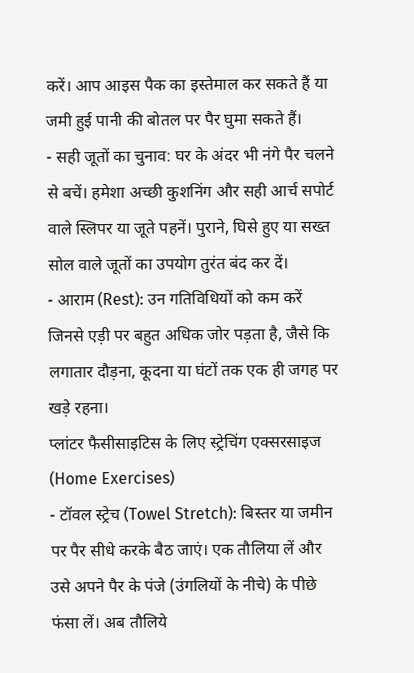करें। आप आइस पैक का इस्तेमाल कर सकते हैं या जमी हुई पानी की बोतल पर पैर घुमा सकते हैं।
- सही जूतों का चुनाव: घर के अंदर भी नंगे पैर चलने से बचें। हमेशा अच्छी कुशनिंग और सही आर्च सपोर्ट वाले स्लिपर या जूते पहनें। पुराने, घिसे हुए या सख्त सोल वाले जूतों का उपयोग तुरंत बंद कर दें।
- आराम (Rest): उन गतिविधियों को कम करें जिनसे एड़ी पर बहुत अधिक जोर पड़ता है, जैसे कि लगातार दौड़ना, कूदना या घंटों तक एक ही जगह पर खड़े रहना।
प्लांटर फैसीसाइटिस के लिए स्ट्रेचिंग एक्सरसाइज (Home Exercises)
- टॉवल स्ट्रेच (Towel Stretch): बिस्तर या जमीन पर पैर सीधे करके बैठ जाएं। एक तौलिया लें और उसे अपने पैर के पंजे (उंगलियों के नीचे) के पीछे फंसा लें। अब तौलिये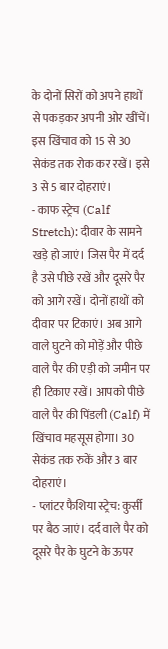के दोनों सिरों को अपने हाथों से पकड़कर अपनी ओर खींचें। इस खिंचाव को 15 से 30 सेकंड तक रोक कर रखें। इसे 3 से 5 बार दोहराएं।
- काफ स्ट्रेच (Calf Stretch): दीवार के सामने खड़े हो जाएं। जिस पैर में दर्द है उसे पीछे रखें और दूसरे पैर को आगे रखें। दोनों हाथों को दीवार पर टिकाएं। अब आगे वाले घुटने को मोड़ें और पीछे वाले पैर की एड़ी को जमीन पर ही टिकाए रखें। आपको पीछे वाले पैर की पिंडली (Calf) में खिंचाव महसूस होगा। 30 सेकंड तक रुकें और 3 बार दोहराएं।
- प्लांटर फैशिया स्ट्रेच: कुर्सी पर बैठ जाएं। दर्द वाले पैर को दूसरे पैर के घुटने के ऊपर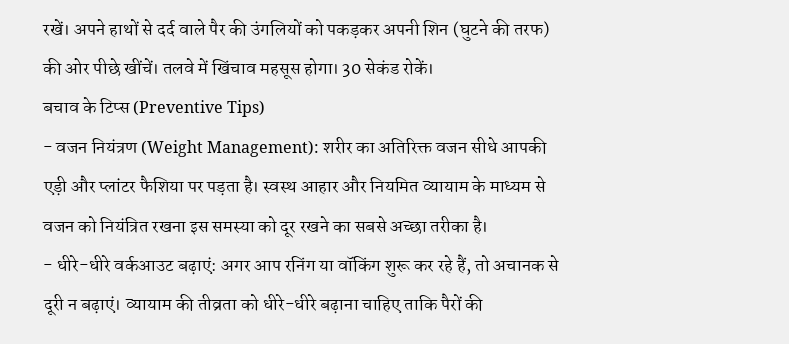रखें। अपने हाथों से दर्द वाले पैर की उंगलियों को पकड़कर अपनी शिन (घुटने की तरफ) की ओर पीछे खींचें। तलवे में खिंचाव महसूस होगा। 30 सेकंड रोकें।
बचाव के टिप्स (Preventive Tips)
- वजन नियंत्रण (Weight Management): शरीर का अतिरिक्त वजन सीधे आपकी एड़ी और प्लांटर फैशिया पर पड़ता है। स्वस्थ आहार और नियमित व्यायाम के माध्यम से वजन को नियंत्रित रखना इस समस्या को दूर रखने का सबसे अच्छा तरीका है।
- धीरे-धीरे वर्कआउट बढ़ाएं: अगर आप रनिंग या वॉकिंग शुरू कर रहे हैं, तो अचानक से दूरी न बढ़ाएं। व्यायाम की तीव्रता को धीरे-धीरे बढ़ाना चाहिए ताकि पैरों की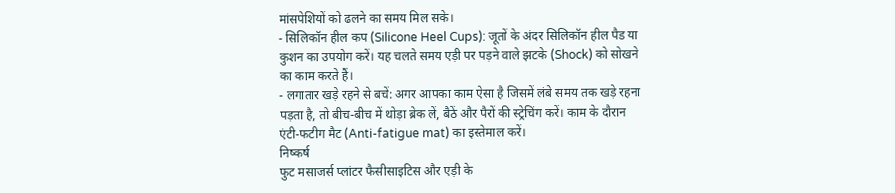मांसपेशियों को ढलने का समय मिल सके।
- सिलिकॉन हील कप (Silicone Heel Cups): जूतों के अंदर सिलिकॉन हील पैड या कुशन का उपयोग करें। यह चलते समय एड़ी पर पड़ने वाले झटके (Shock) को सोखने का काम करते हैं।
- लगातार खड़े रहने से बचें: अगर आपका काम ऐसा है जिसमें लंबे समय तक खड़े रहना पड़ता है, तो बीच-बीच में थोड़ा ब्रेक लें, बैठें और पैरों की स्ट्रेचिंग करें। काम के दौरान एंटी-फटीग मैट (Anti-fatigue mat) का इस्तेमाल करें।
निष्कर्ष
फुट मसाजर्स प्लांटर फैसीसाइटिस और एड़ी के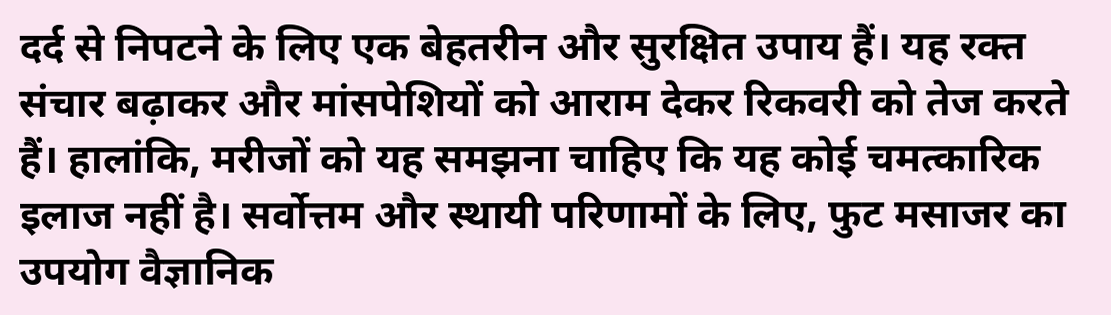दर्द से निपटने के लिए एक बेहतरीन और सुरक्षित उपाय हैं। यह रक्त संचार बढ़ाकर और मांसपेशियों को आराम देकर रिकवरी को तेज करते हैं। हालांकि, मरीजों को यह समझना चाहिए कि यह कोई चमत्कारिक इलाज नहीं है। सर्वोत्तम और स्थायी परिणामों के लिए, फुट मसाजर का उपयोग वैज्ञानिक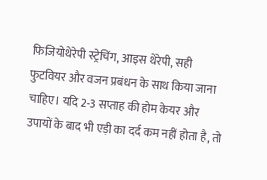फिजियोथेरेपी स्ट्रेचिंग, आइस थेरेपी, सही फुटवियर और वजन प्रबंधन के साथ किया जाना चाहिए। यदि 2-3 सप्ताह की होम केयर और उपायों के बाद भी एड़ी का दर्द कम नहीं होता है, तो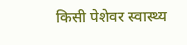किसी पेशेवर स्वास्थ्य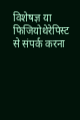विशेषज्ञ या फिजियोथेरेपिस्ट से संपर्क करना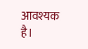आवश्यक है।